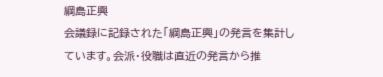綱島正興
会議録に記録された「綱島正興」の発言を集計しています。会派・役職は直近の発言から推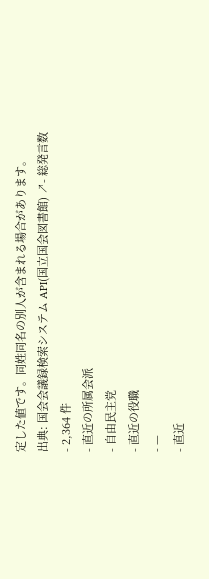定した値です。同姓同名の別人が含まれる場合があります。
出典: 国会会議録検索システム API(国立国会図書館) ↗- 総発言数
- 2,364 件
- 直近の所属会派
- 自由民主党
- 直近の役職
- —
- 直近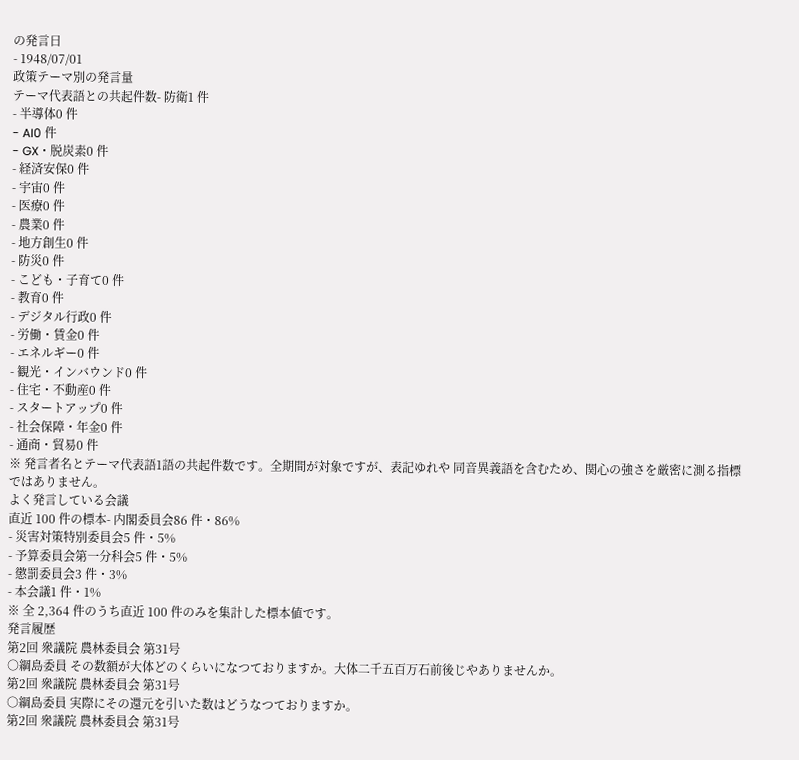の発言日
- 1948/07/01
政策テーマ別の発言量
テーマ代表語との共起件数- 防衛1 件
- 半導体0 件
- AI0 件
- GX・脱炭素0 件
- 経済安保0 件
- 宇宙0 件
- 医療0 件
- 農業0 件
- 地方創生0 件
- 防災0 件
- こども・子育て0 件
- 教育0 件
- デジタル行政0 件
- 労働・賃金0 件
- エネルギー0 件
- 観光・インバウンド0 件
- 住宅・不動産0 件
- スタートアップ0 件
- 社会保障・年金0 件
- 通商・貿易0 件
※ 発言者名とテーマ代表語1語の共起件数です。全期間が対象ですが、表記ゆれや 同音異義語を含むため、関心の強さを厳密に測る指標ではありません。
よく発言している会議
直近 100 件の標本- 内閣委員会86 件・86%
- 災害対策特別委員会5 件・5%
- 予算委員会第一分科会5 件・5%
- 懲罰委員会3 件・3%
- 本会議1 件・1%
※ 全 2,364 件のうち直近 100 件のみを集計した標本値です。
発言履歴
第2回 衆議院 農林委員会 第31号
○綱島委員 その数額が大体どのくらいになつておりますか。大体二千五百万石前後じやありませんか。
第2回 衆議院 農林委員会 第31号
○綱島委員 実際にその還元を引いた数はどうなつておりますか。
第2回 衆議院 農林委員会 第31号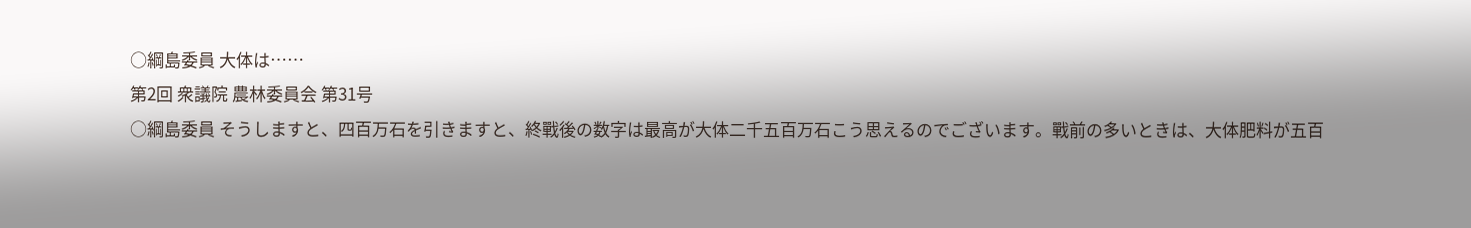○綱島委員 大体は……
第2回 衆議院 農林委員会 第31号
○綱島委員 そうしますと、四百万石を引きますと、終戰後の数字は最高が大体二千五百万石こう思えるのでございます。戰前の多いときは、大体肥料が五百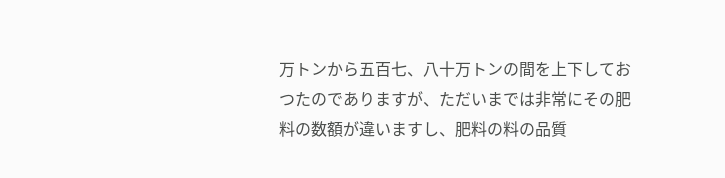万トンから五百七、八十万トンの間を上下しておつたのでありますが、ただいまでは非常にその肥料の数額が違いますし、肥料の料の品質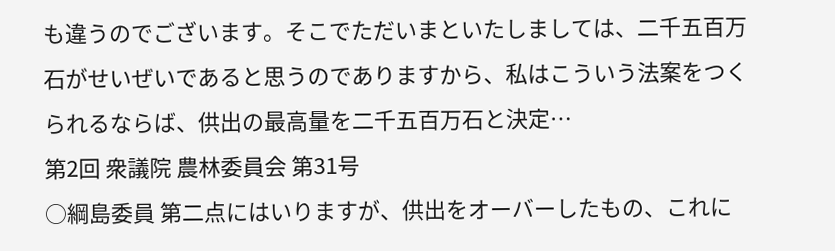も違うのでございます。そこでただいまといたしましては、二千五百万石がせいぜいであると思うのでありますから、私はこういう法案をつくられるならば、供出の最高量を二千五百万石と決定…
第2回 衆議院 農林委員会 第31号
○綱島委員 第二点にはいりますが、供出をオーバーしたもの、これに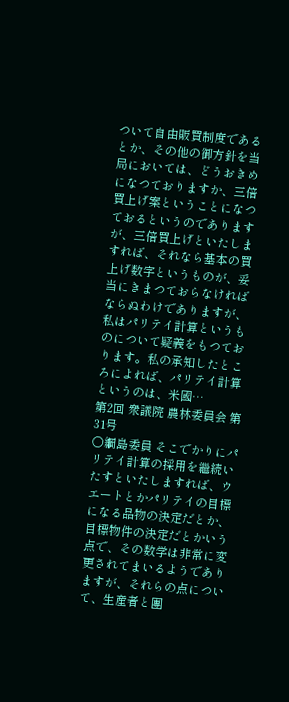ついて自由販買制度であるとか、その他の御方針を当局においては、どうおきめになつておりますか、三倍買上げ案ということになつておるというのでありますが、三倍買上げといたしますれば、それなら基本の買上げ数字というものが、妥当にきまつておらなければならぬわけでありますが、私はパリテイ計算というものについて疑義をもつております。私の承知したところによれば、パリテイ計算というのは、米國…
第2回 衆議院 農林委員会 第31号
○綱島委員 そこでかりにパリテイ計算の採用を繼続いたすといたしますれば、ウエートとかパリテイの目標になる品物の決定だとか、目標物件の決定だとかいう点で、その数学は非常に変更されてまいるようでありますが、それらの点について、生産者と團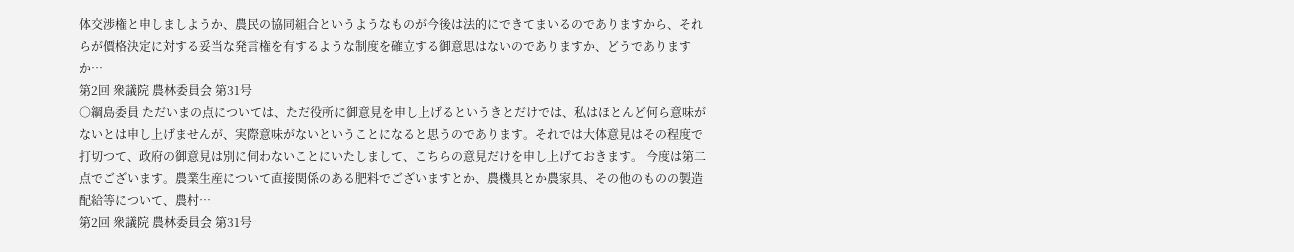体交渉権と申しましようか、農民の協同組合というようなものが今後は法的にできてまいるのでありますから、それらが價格決定に対する妥当な発言権を有するような制度を確立する御意思はないのでありますか、どうでありますか…
第2回 衆議院 農林委員会 第31号
○綱島委員 ただいまの点については、ただ役所に御意見を申し上げるというきとだけでは、私はほとんど何ら意味がないとは申し上げませんが、実際意味がないということになると思うのであります。それでは大体意見はその程度で打切つて、政府の御意見は別に伺わないことにいたしまして、こちらの意見だけを申し上げておきます。 今度は第二点でございます。農業生産について直接関係のある肥料でございますとか、農機具とか農家具、その他のものの製造配給等について、農村…
第2回 衆議院 農林委員会 第31号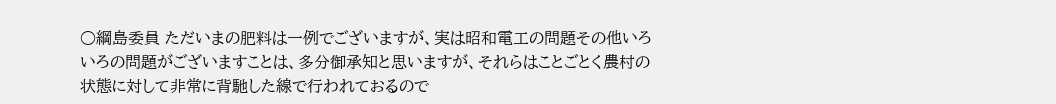○綱島委員 ただいまの肥料は一例でございますが、実は昭和電工の問題その他いろいろの問題がございますことは、多分御承知と思いますが、それらはことごとく農村の状態に対して非常に背馳した線で行われておるので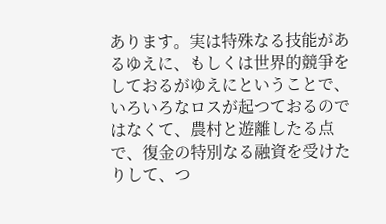あります。実は特殊なる技能があるゆえに、もしくは世界的競爭をしておるがゆえにということで、いろいろなロスが起つておるのではなくて、農村と遊離したる点で、復金の特別なる融資を受けたりして、つ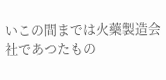いこの間までは火藥製造会社であつたもの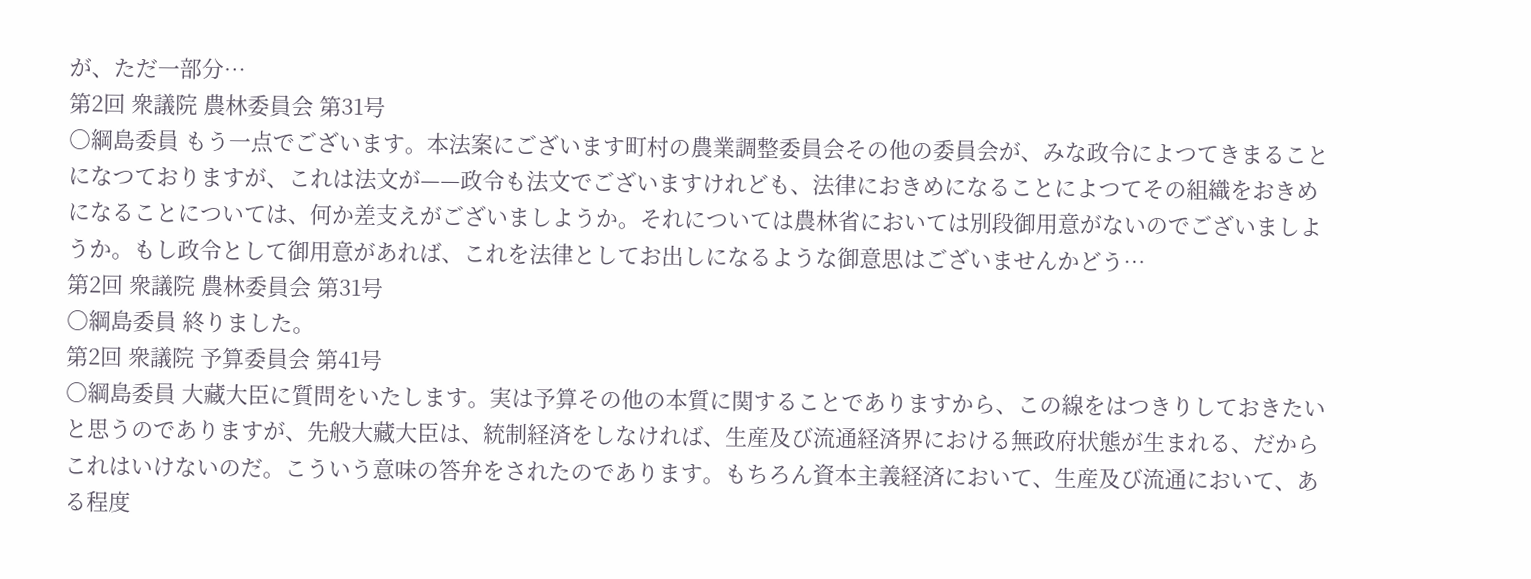が、ただ一部分…
第2回 衆議院 農林委員会 第31号
○綱島委員 もう一点でございます。本法案にございます町村の農業調整委員会その他の委員会が、みな政令によつてきまることになつておりますが、これは法文が——政令も法文でございますけれども、法律におきめになることによつてその組織をおきめになることについては、何か差支えがございましようか。それについては農林省においては別段御用意がないのでございましようか。もし政令として御用意があれば、これを法律としてお出しになるような御意思はございませんかどう…
第2回 衆議院 農林委員会 第31号
○綱島委員 終りました。
第2回 衆議院 予算委員会 第41号
○綱島委員 大藏大臣に質問をいたします。実は予算その他の本質に関することでありますから、この線をはつきりしておきたいと思うのでありますが、先般大藏大臣は、統制経済をしなければ、生産及び流通経済界における無政府状態が生まれる、だからこれはいけないのだ。こういう意味の答弁をされたのであります。もちろん資本主義経済において、生産及び流通において、ある程度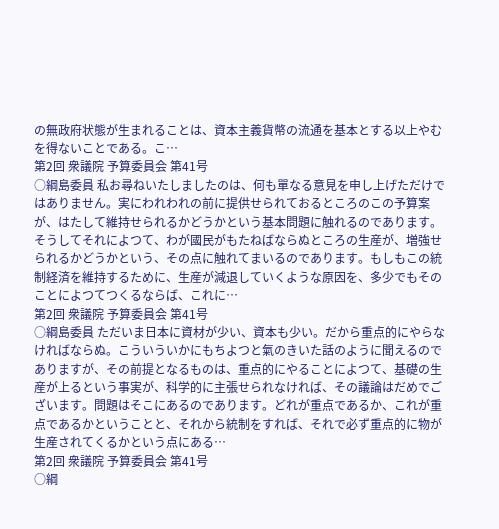の無政府状態が生まれることは、資本主義貨幣の流通を基本とする以上やむを得ないことである。こ…
第2回 衆議院 予算委員会 第41号
○綱島委員 私お尋ねいたしましたのは、何も單なる意見を申し上げただけではありません。実にわれわれの前に提供せられておるところのこの予算案が、はたして維持せられるかどうかという基本問題に触れるのであります。そうしてそれによつて、わが國民がもたねばならぬところの生産が、増強せられるかどうかという、その点に触れてまいるのであります。もしもこの統制経済を維持するために、生産が減退していくような原因を、多少でもそのことによつてつくるならば、これに…
第2回 衆議院 予算委員会 第41号
○綱島委員 ただいま日本に資材が少い、資本も少い。だから重点的にやらなければならぬ。こういういかにもちよつと氣のきいた話のように聞えるのでありますが、その前提となるものは、重点的にやることによつて、基礎の生産が上るという事実が、科学的に主張せられなければ、その議論はだめでございます。問題はそこにあるのであります。どれが重点であるか、これが重点であるかということと、それから統制をすれば、それで必ず重点的に物が生産されてくるかという点にある…
第2回 衆議院 予算委員会 第41号
○綱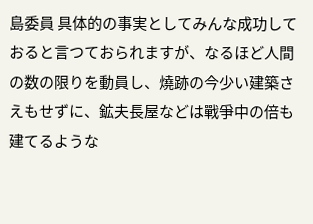島委員 具体的の事実としてみんな成功しておると言つておられますが、なるほど人間の数の限りを動員し、燒跡の今少い建築さえもせずに、鉱夫長屋などは戰爭中の倍も建てるような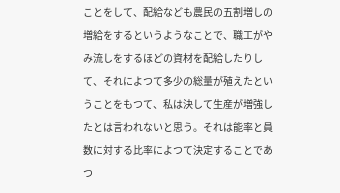ことをして、配給なども農民の五割増しの増給をするというようなことで、職工がやみ流しをするほどの資材を配給したりして、それによつて多少の総量が殖えたということをもつて、私は決して生産が増強したとは言われないと思う。それは能率と員数に対する比率によつて決定することであつ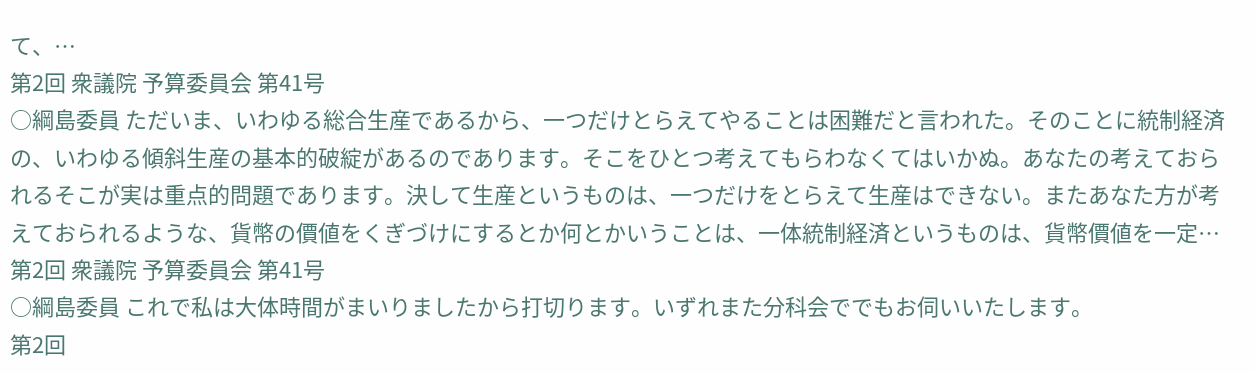て、…
第2回 衆議院 予算委員会 第41号
○綱島委員 ただいま、いわゆる総合生産であるから、一つだけとらえてやることは困難だと言われた。そのことに統制経済の、いわゆる傾斜生産の基本的破綻があるのであります。そこをひとつ考えてもらわなくてはいかぬ。あなたの考えておられるそこが実は重点的問題であります。決して生産というものは、一つだけをとらえて生産はできない。またあなた方が考えておられるような、貨幣の價値をくぎづけにするとか何とかいうことは、一体統制経済というものは、貨幣價値を一定…
第2回 衆議院 予算委員会 第41号
○綱島委員 これで私は大体時間がまいりましたから打切ります。いずれまた分科会ででもお伺いいたします。
第2回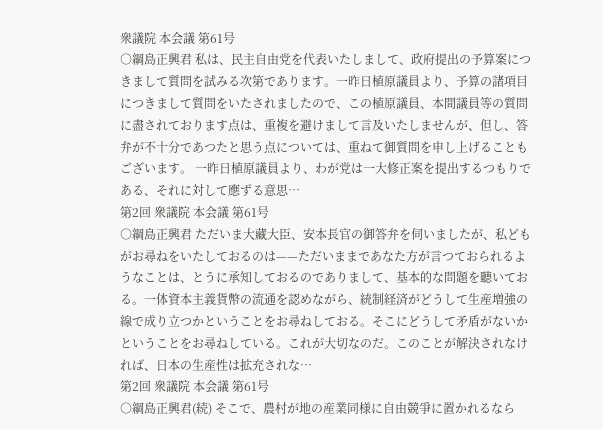衆議院 本会議 第61号
○綱島正興君 私は、民主自由党を代表いたしまして、政府提出の予算案につきまして質問を試みる次第であります。一昨日植原議員より、予算の諸項目につきまして質問をいたされましたので、この植原議員、本間議員等の質問に盡されております点は、重複を避けまして言及いたしませんが、但し、答弁が不十分であつたと思う点については、重ねて御質問を申し上げることもございます。 一昨日植原議員より、わが党は一大修正案を提出するつもりである、それに対して應ずる意思…
第2回 衆議院 本会議 第61号
○綱島正興君 ただいま大藏大臣、安本長官の御答弁を伺いましたが、私どもがお尋ねをいたしておるのは——ただいままであなた方が言つておられるようなことは、とうに承知しておるのでありまして、基本的な問題を聽いておる。一体資本主義貨幣の流通を認めながら、統制経済がどうして生産増強の線で成り立つかということをお尋ねしておる。そこにどうして矛盾がないかということをお尋ねしている。これが大切なのだ。このことが解決されなければ、日本の生産性は拡充されな…
第2回 衆議院 本会議 第61号
○綱島正興君(続) そこで、農村が地の産業同様に自由競爭に置かれるなら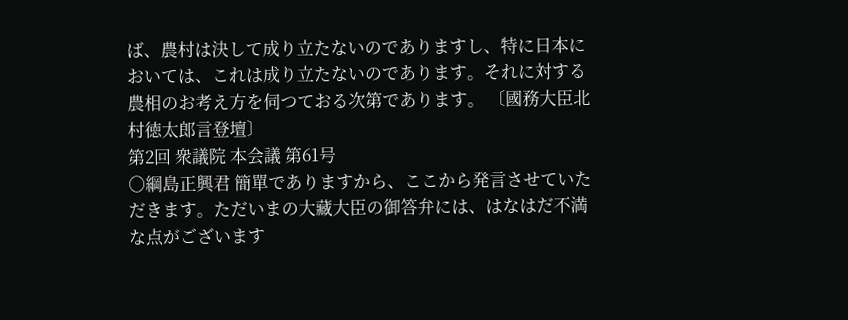ば、農村は決して成り立たないのでありますし、特に日本においては、これは成り立たないのであります。それに対する農相のお考え方を伺つておる次第であります。 〔國務大臣北村徳太郎言登壇〕
第2回 衆議院 本会議 第61号
○綱島正興君 簡單でありますから、ここから発言させていただきます。ただいまの大藏大臣の御答弁には、はなはだ不満な点がございます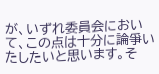が、いずれ委員会において、この点は十分に論爭いたしたいと思います。そ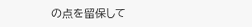の点を留保して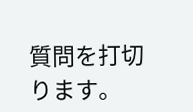質問を打切ります。